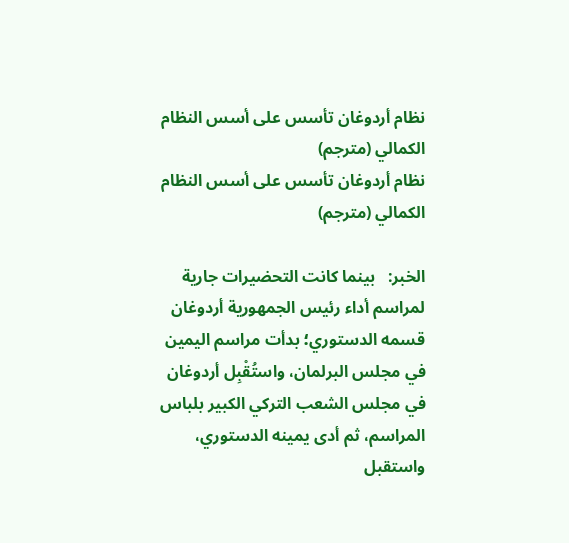نظام أردوغان تأسس على أسس النظام الكمالي (مترجم)
نظام أردوغان تأسس على أسس النظام الكمالي (مترجم)

الخبر:   بينما كانت التحضيرات جارية لمراسم أداء رئيس الجمهورية أردوغان قسمه الدستوري؛ بدأت مراسم اليمين في مجلس البرلمان، واستُقْبِل أردوغان في مجلس الشعب التركي الكبير بلباس المراسم، ثم أدى يمينه الدستوري، واستقبل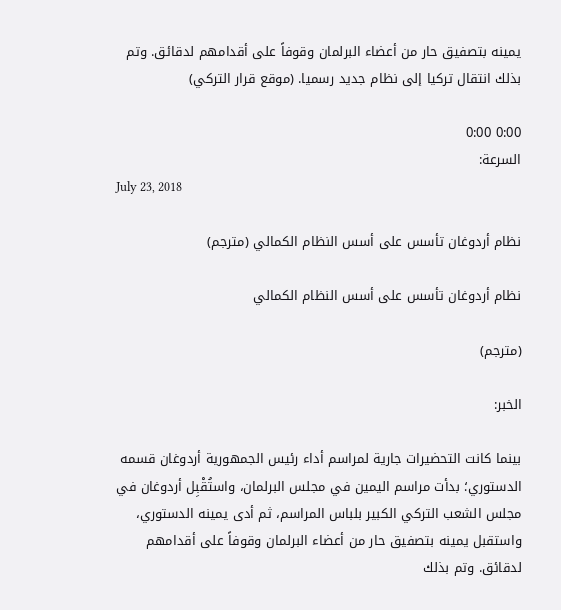يمينه بتصفيق حار من أعضاء البرلمان وقوفاً على أقدامهم لدقائق. وتم بذلك انتقال تركيا إلى نظام جديد رسميا. (موقع قرار التركي)

0:00 0:00
السرعة:
July 23, 2018

نظام أردوغان تأسس على أسس النظام الكمالي (مترجم)

نظام أردوغان تأسس على أسس النظام الكمالي

(مترجم)

الخبر:

بينما كانت التحضيرات جارية لمراسم أداء رئيس الجمهورية أردوغان قسمه الدستوري؛ بدأت مراسم اليمين في مجلس البرلمان، واستُقْبِل أردوغان في مجلس الشعب التركي الكبير بلباس المراسم، ثم أدى يمينه الدستوري، واستقبل يمينه بتصفيق حار من أعضاء البرلمان وقوفاً على أقدامهم لدقائق. وتم بذلك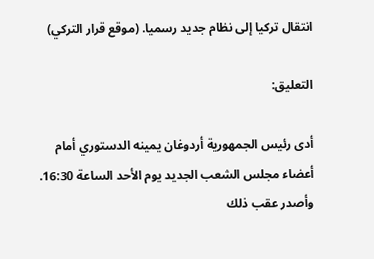انتقال تركيا إلى نظام جديد رسميا. (موقع قرار التركي)

التعليق:

أدى رئيس الجمهورية أردوغان يمينه الدستوري أمام أعضاء مجلس الشعب الجديد يوم الأحد الساعة 16:30. وأصدر عقب ذلك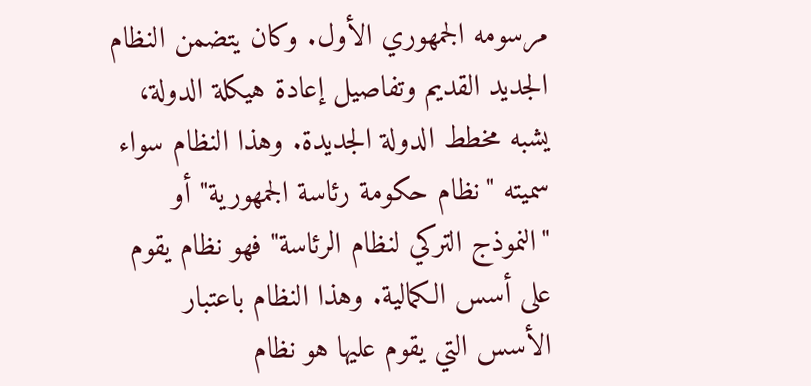مرسومه الجمهوري الأول. وكان يتضمن النظام الجديد القديم وتفاصيل إعادة هيكلة الدولة، يشبه مخطط الدولة الجديدة. وهذا النظام سواء سميته "نظام حكومة رئاسة الجمهورية" أو "النموذج التركي لنظام الرئاسة" فهو نظام يقوم على أسس الكمالية. وهذا النظام باعتبار الأسس التي يقوم عليها هو نظام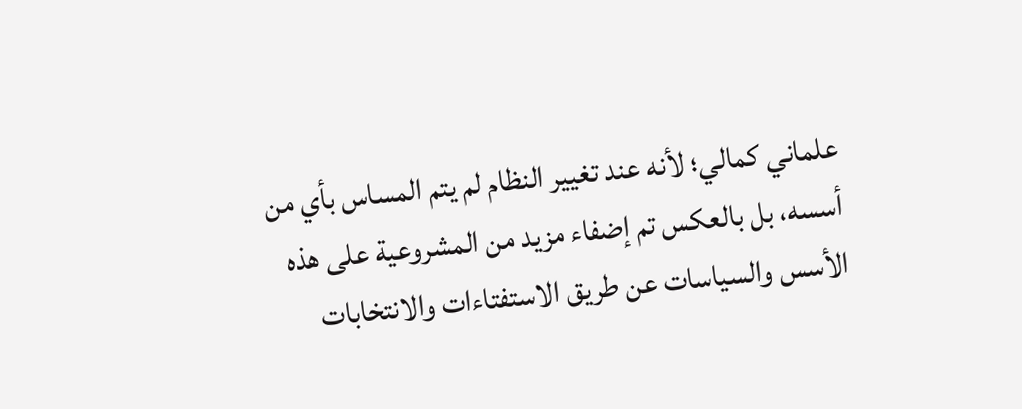علماني كمالي؛ لأنه عند تغيير النظام لم يتم المساس بأي من أسسه، بل بالعكس تم إضفاء مزيد من المشروعية على هذه الأسس والسياسات عن طريق الاستفتاءات والانتخابات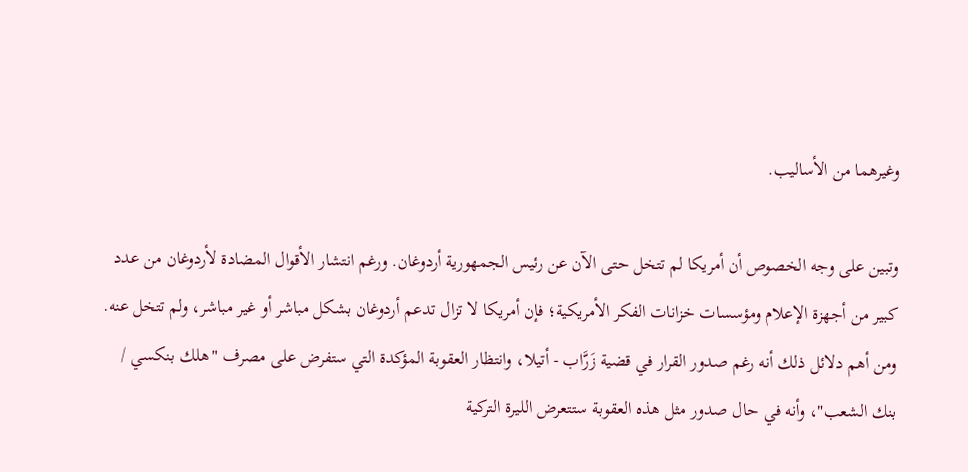وغيرهما من الأساليب.

وتبين على وجه الخصوص أن أمريكا لم تتخل حتى الآن عن رئيس الجمهورية أردوغان. ورغم انتشار الأقوال المضادة لأردوغان من عدد كبير من أجهزة الإعلام ومؤسسات خزانات الفكر الأمريكية؛ فإن أمريكا لا تزال تدعم أردوغان بشكل مباشر أو غير مباشر، ولم تتخل عنه. ومن أهم دلائل ذلك أنه رغم صدور القرار في قضية زَرَّاب - أتيلا، وانتظار العقوبة المؤكدة التي ستفرض على مصرف "هلك بنكسي / بنك الشعب"، وأنه في حال صدور مثل هذه العقوبة ستتعرض الليرة التركية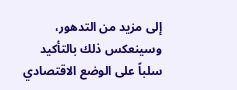إلى مزيد من التدهور، وسينعكس ذلك بالتأكيد سلباً على الوضع الاقتصادي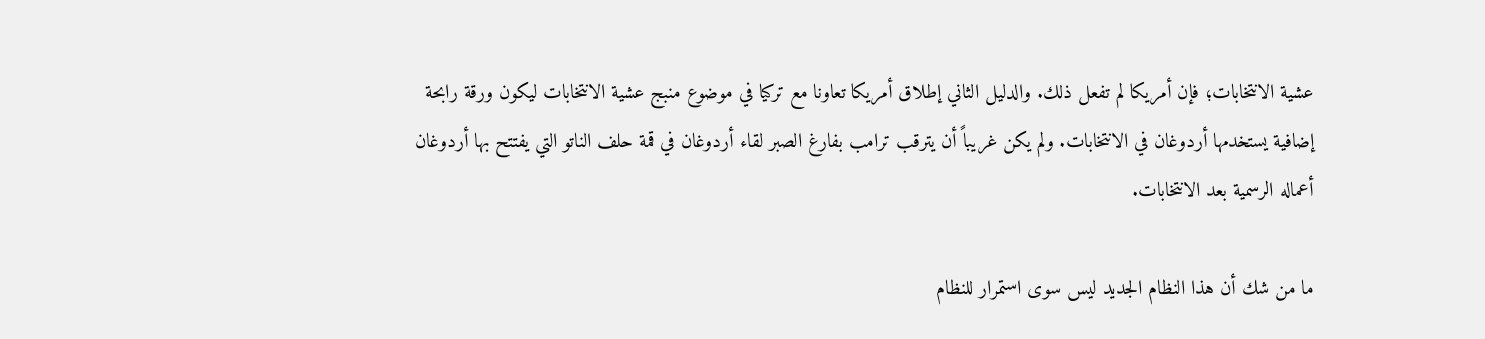عشية الانتخابات؛ فإن أمريكا لم تفعل ذلك. والدليل الثاني إطلاق أمريكا تعاونا مع تركيا في موضوع منبج عشية الانتخابات ليكون ورقة رابحة إضافية يستخدمها أردوغان في الانتخابات. ولم يكن غريباً أن يترقب ترامب بفارغ الصبر لقاء أردوغان في قمة حلف الناتو التي يفتتح بها أردوغان أعماله الرسمية بعد الانتخابات.

ما من شك أن هذا النظام الجديد ليس سوى استمرار للنظام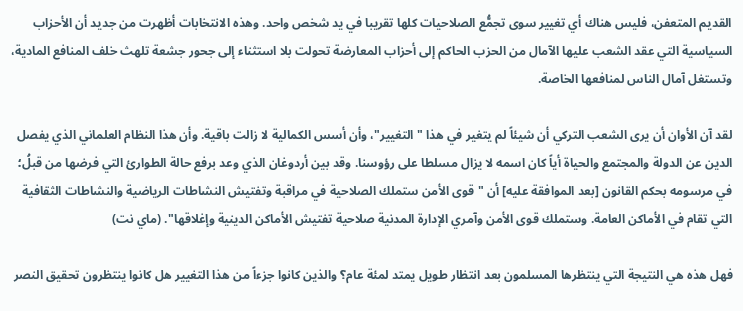القديم المتعفن، فليس هناك أي تغيير سوى تجمُّع الصلاحيات كلها تقريبا في يد شخص واحد. وهذه الانتخابات أظهرت من جديد أن الأحزاب السياسية التي عقد الشعب عليها الآمال من الحزب الحاكم إلى أحزاب المعارضة تحولت بلا استثناء إلى جحور جشعة تلهث خلف المنافع المادية، وتستغل آمال الناس لمنافعها الخاصة.

لقد آن الأوان أن يرى الشعب التركي أن شيئاً لم يتغير في هذا "التغيير"، وأن أسس الكمالية لا زالت باقية. وأن هذا النظام العلماني الذي يفصل الدين عن الدولة والمجتمع والحياة أياً كان اسمه لا يزال مسلطا على رؤوسنا. وقد بين أردوغان الذي وعد برفع حالة الطوارئ التي فرضها من قبلُ؛ في مرسومه بحكم القانون [بعد الموافقة عليه] أن "قوى الأمن ستملك الصلاحية في مراقبة وتفتيش النشاطات الرياضية والنشاطات الثقافية التي تقام في الأماكن العامة. وستملك قوى الأمن وآمري الإدارة المدنية صلاحية تفتيش الأماكن الدينية وإغلاقها". (ماي نت)

فهل هذه هي النتيجة التي ينتظرها المسلمون بعد انتظار طويل يمتد لمئة عام؟ والذين كانوا جزءاً من هذا التغيير هل كانوا ينتظرون تحقيق النصر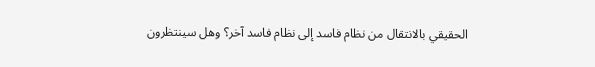الحقيقي بالانتقال من نظام فاسد إلى نظام فاسد آخر؟ وهل سينتظرون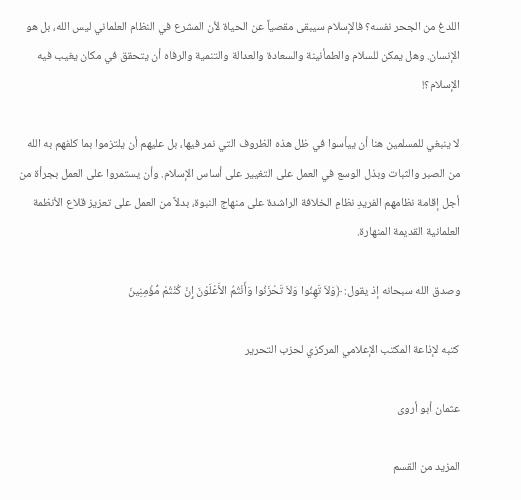اللدغ من الجحر نفسه؟ فالإسلام سيبقى مقصياً عن الحياة لأن المشرع في النظام العلماني ليس الله، بل هو الإنسان. وهل يمكن للسلام والطمأنينة والسعادة والعدالة والتنمية والرفاه أن يتحقق في مكان يغيب فيه الإسلام؟!

لا ينبغي للمسلمين هنا أن ييأسوا في ظل هذه الظروف التي نمر فيها، بل عليهم أن يلتزموا بما كلفهم به الله من الصبر والثبات وبذل الوسع في العمل على التغيير على أساس الإسلام. وأن يستمروا على العمل بجرأة من أجل إقامة نظامهم الفريدِ نظامِ الخلافة الراشدة على منهاج النبوة، بدلاً من العمل على تعزيز قلاع الأنظمة العلمانية القديمة المنهارة.

وصدق الله سبحانه إذ يقول: ﴿وَلاَ تَهِنُوا وَلاَ تَحْزَنُوا وَأَنْتُمُ الأَعْلَوْنَ إِنْ كُنْتُمْ مُّؤْمِنِينَ

كتبه لإذاعة المكتب الإعلامي المركزي لحزب التحرير

عثمان أبو أروى

المزيد من القسم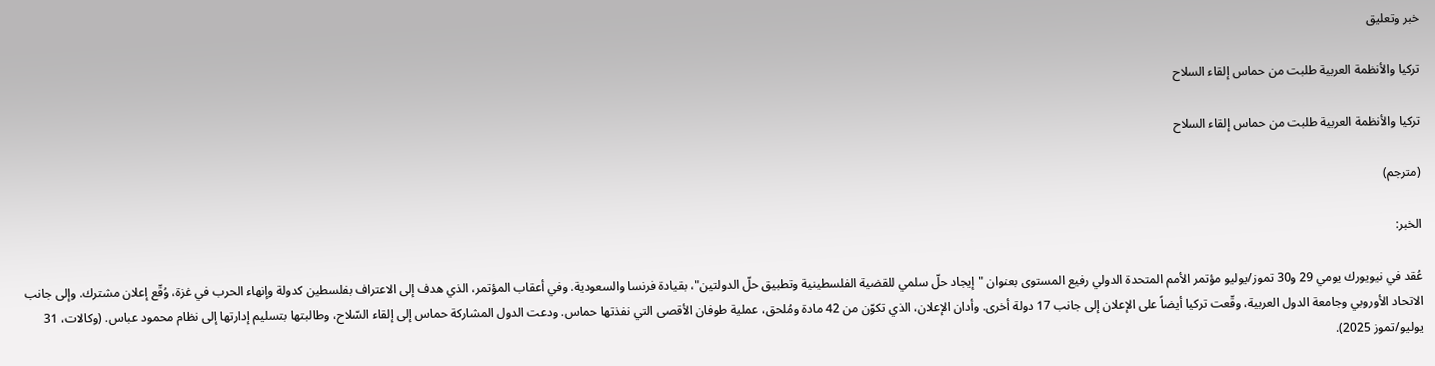خبر وتعليق

تركيا والأنظمة العربية طلبت من حماس إلقاء السلاح

تركيا والأنظمة العربية طلبت من حماس إلقاء السلاح

(مترجم)

الخبر:

عُقد في نيويورك يومي 29 و30 تموز/يوليو مؤتمر الأمم المتحدة الدولي رفيع المستوى بعنوان "إيجاد حلّ سلمي للقضية الفلسطينية وتطبيق حلّ الدولتين"، بقيادة فرنسا والسعودية. وفي أعقاب المؤتمر، الذي هدف إلى الاعتراف بفلسطين كدولة وإنهاء الحرب في غزة، وُقّع إعلان مشترك. وإلى جانب الاتحاد الأوروبي وجامعة الدول العربية، وقّعت تركيا أيضاً على الإعلان إلى جانب 17 دولة أخرى. وأدان الإعلان، الذي تكوّن من 42 مادة ومُلحق، عملية طوفان الأقصى التي نفذتها حماس. ودعت الدول المشاركة حماس إلى إلقاء السّلاح، وطالبتها بتسليم إدارتها إلى نظام محمود عباس. (وكالات، 31 يوليو/تموز 2025).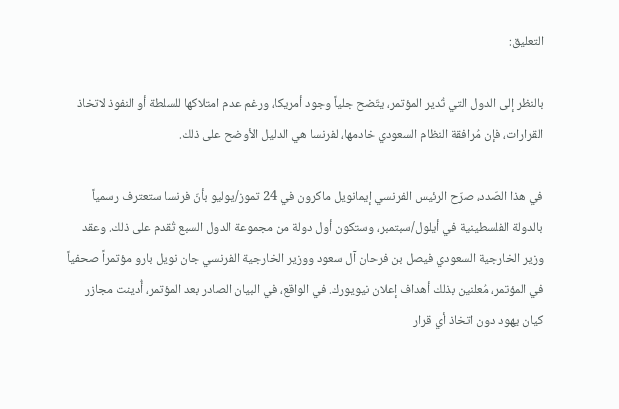التعليق:

بالنظر إلى الدول التي تُدير المؤتمر، يتّضح جلياً وجود أمريكا، ورغم عدم امتلاكها للسلطة أو النفوذ لاتخاذ القرارات، فإن مُرافقة النظام السعودي خادمها، لفرنسا هي الدليل الأوضح على ذلك.

في هذا الصّدد، صرّح الرئيس الفرنسي إيمانويل ماكرون في 24 تموز/يوليو بأنّ فرنسا ستعترف رسمياً بالدولة الفلسطينية في أيلول/سبتمبر، وستكون أول دولة من مجموعة الدول السبع تُقدم على ذلك. وعقد وزير الخارجية السعودي فيصل بن فرحان آل سعود ووزير الخارجية الفرنسي جان نويل بارو مؤتمراً صحفياً في المؤتمر، مُعلنين بذلك أهداف إعلان نيويورك. في الواقع، في البيان الصادر بعد المؤتمر، أُدينت مجازر كيان يهود دون اتخاذ أي قرار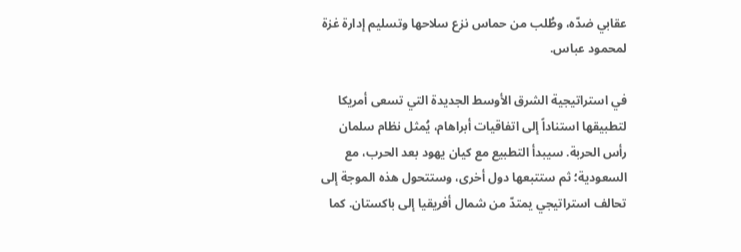عقابي ضدّه، وطُلب من حماس نزع سلاحها وتسليم إدارة غزة لمحمود عباس.

في استراتيجية الشرق الأوسط الجديدة التي تسعى أمريكا لتطبيقها استناداً إلى اتفاقيات أبراهام، يُمثل نظام سلمان رأس الحربة. سيبدأ التطبيع مع كيان يهود بعد الحرب، مع السعودية؛ ثم ستتبعها دول أخرى، وستتحول هذه الموجة إلى تحالف استراتيجي يمتدّ من شمال أفريقيا إلى باكستان. كما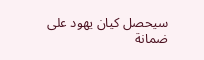سيحصل كيان يهود على ضمانة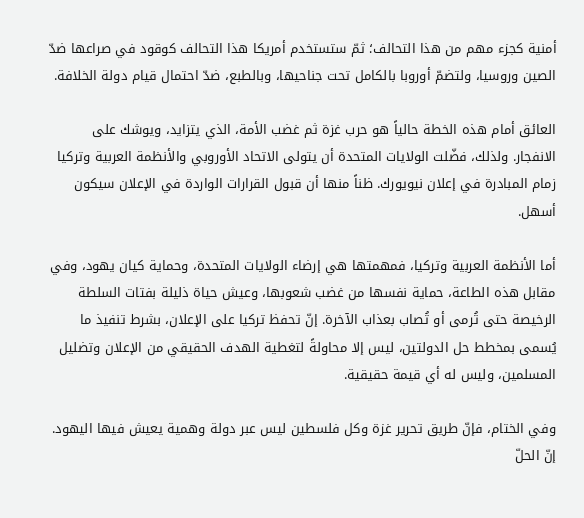أمنية كجزء مهم من هذا التحالف؛ ثمّ ستستخدم أمريكا هذا التحالف كوقود في صراعها ضدّ الصين وروسيا، ولتضمّ أوروبا بالكامل تحت جناحيها، وبالطبع، ضدّ احتمال قيام دولة الخلافة.

العائق أمام هذه الخطة حالياً هو حرب غزة ثم غضب الأمة، الذي يتزايد، ويوشك على الانفجار. ولذلك، فضّلت الولايات المتحدة أن يتولى الاتحاد الأوروبي والأنظمة العربية وتركيا زمام المبادرة في إعلان نيويورك. ظناً منها أن قبول القرارات الواردة في الإعلان سيكون أسهل.

أما الأنظمة العربية وتركيا، فمهمتها هي إرضاء الولايات المتحدة، وحماية كيان يهود، وفي مقابل هذه الطاعة، حماية نفسها من غضب شعوبها، وعيش حياة ذليلة بفتات السلطة الرخيصة حتى تُرمى أو تُصاب بعذاب الآخرة. إنّ تحفظ تركيا على الإعلان، بشرط تنفيذ ما يُسمى بمخطط حل الدولتين، ليس إلا محاولةً لتغطية الهدف الحقيقي من الإعلان وتضليل المسلمين، وليس له أي قيمة حقيقية.

وفي الختام، فإنّ طريق تحرير غزة وكل فلسطين ليس عبر دولة وهمية يعيش فيها اليهود. إنّ الحلّ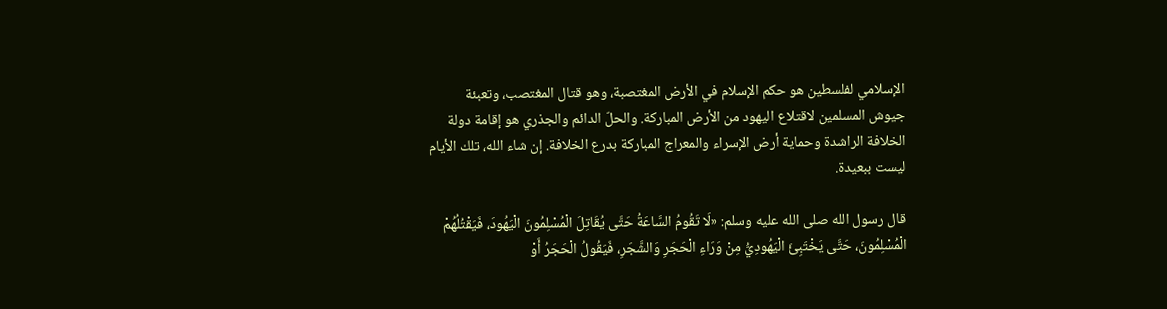الإسلامي لفلسطين هو حكم الإسلام في الأرض المغتصبة، وهو قتال المغتصب، وتعبئة جيوش المسلمين لاقتلاع اليهود من الأرض المباركة. والحلّ الدائم والجذري هو إقامة دولة الخلافة الراشدة وحماية أرض الإسراء والمعراج المباركة بدرع الخلافة. إن شاء الله، تلك الأيام ليست ببعيدة.

قال رسول الله صلى الله عليه وسلم: «لَا تَقُومُ السَّاعَةُ حَتَّى يُقَاتِلَ الْمُسْلِمُونَ الْيَهُودَ، فَيَقْتُلُهُمْ الْمُسْلِمُونَ، حَتَّى يَخْتَبِئَ الْيَهُودِيُّ مِنْ وَرَاءِ الْحَجَرِ وَالشَّجَرِ، فَيَقُولُ الْحَجَرُ أَوْ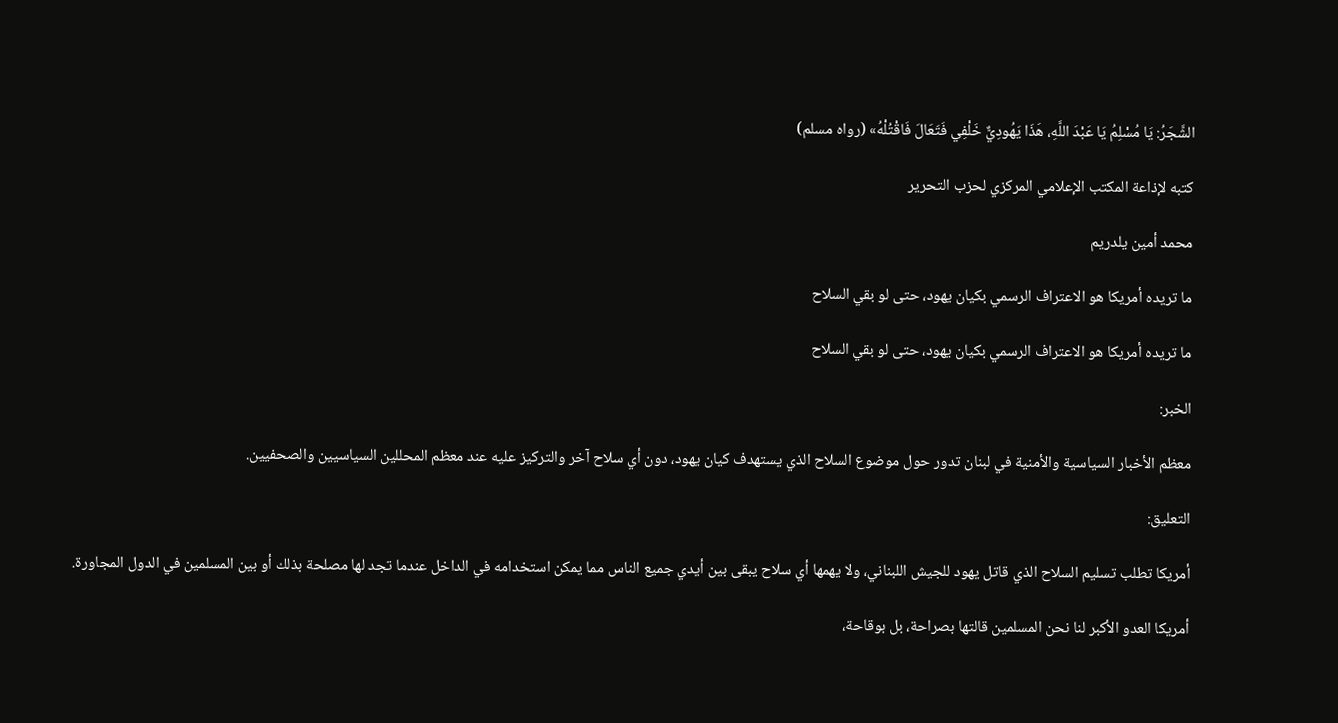الشَّجَرُ: يَا مُسْلِمُ يَا عَبْدَ اللَّهِ، هَذَا يَهُودِيٌّ خَلْفِي فَتَعَالَ فَاقْتُلْهُ» (رواه مسلم)

كتبه لإذاعة المكتب الإعلامي المركزي لحزب التحرير

محمد أمين يلدريم

ما تريده أمريكا هو الاعتراف الرسمي بكيان يهود، حتى لو بقي السلاح

ما تريده أمريكا هو الاعتراف الرسمي بكيان يهود، حتى لو بقي السلاح

الخبر:

معظم الأخبار السياسية والأمنية في لبنان تدور حول موضوع السلاح الذي يستهدف كيان يهود، دون أي سلاح آخر والتركيز عليه عند معظم المحللين السياسيين والصحفيين.

التعليق:

أمريكا تطلب تسليم السلاح الذي قاتل يهود للجيش اللبناني، ولا يهمها أي سلاح يبقى بين أيدي جميع الناس مما يمكن استخدامه في الداخل عندما تجد لها مصلحة بذلك أو بين المسلمين في الدول المجاورة.

أمريكا العدو الأكبر لنا نحن المسلمين قالتها بصراحة، بل بوقاحة،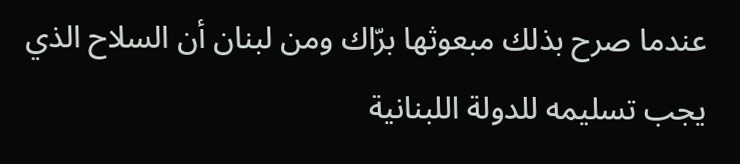عندما صرح بذلك مبعوثها برّاك ومن لبنان أن السلاح الذي يجب تسليمه للدولة اللبنانية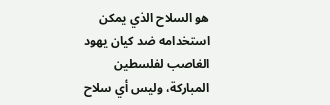هو السلاح الذي يمكن استخدامه ضد كيان يهود الغاصب لفلسطين المباركة، وليس أي سلاح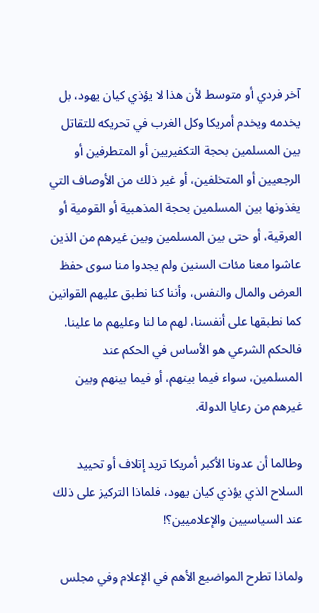آخر فردي أو متوسط لأن هذا لا يؤذي كيان يهود، بل يخدمه ويخدم أمريكا وكل الغرب في تحريكه للتقاتل بين المسلمين بحجة التكفيريين أو المتطرفين أو الرجعيين أو المتخلفين، أو غير ذلك من الأوصاف التي يغذونها بين المسلمين بحجة المذهبية أو القومية أو العرقية، أو حتى بين المسلمين وبين غيرهم من الذين عاشوا معنا مئات السنين ولم يجدوا منا سوى حفظ العرض والمال والنفس، وأننا كنا نطبق عليهم القوانين كما نطبقها على أنفسنا، لهم ما لنا وعليهم ما علينا. فالحكم الشرعي هو الأساس في الحكم عند المسلمين، سواء فيما بينهم، أو فيما بينهم وبين غيرهم من رعايا الدولة.

وطالما أن عدونا الأكبر أمريكا تريد إتلاف أو تحييد السلاح الذي يؤذي كيان يهود، فلماذا التركيز على ذلك عند السياسيين والإعلاميين؟!

ولماذا تطرح المواضيع الأهم في الإعلام وفي مجلس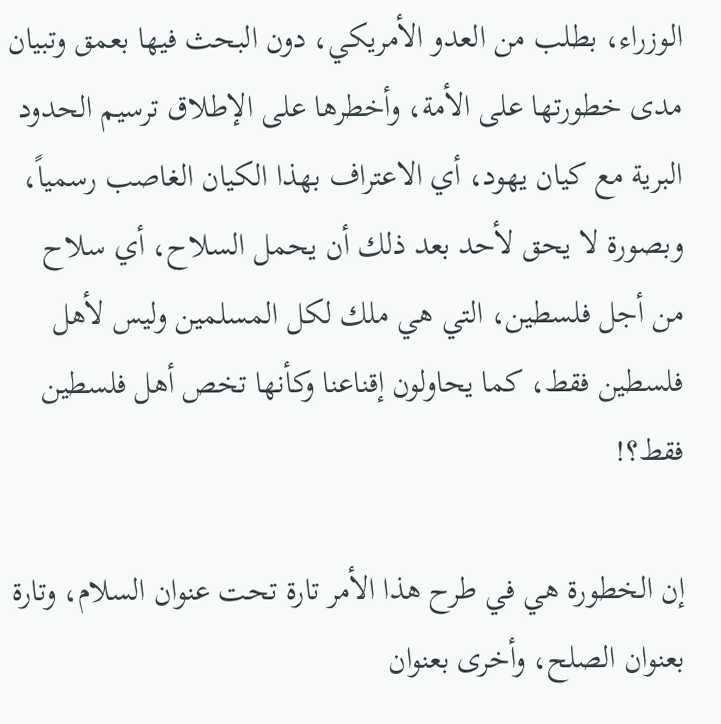الوزراء، بطلب من العدو الأمريكي، دون البحث فيها بعمق وتبيان مدى خطورتها على الأمة، وأخطرها على الإطلاق ترسيم الحدود البرية مع كيان يهود، أي الاعتراف بهذا الكيان الغاصب رسمياً، وبصورة لا يحق لأحد بعد ذلك أن يحمل السلاح، أي سلاح من أجل فلسطين، التي هي ملك لكل المسلمين وليس لأهل فلسطين فقط، كما يحاولون إقناعنا وكأنها تخص أهل فلسطين فقط؟!

إن الخطورة هي في طرح هذا الأمر تارة تحت عنوان السلام، وتارة بعنوان الصلح، وأخرى بعنوان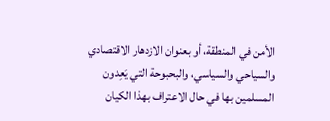الأمن في المنطقة، أو بعنوان الازدهار الاقتصادي والسياحي والسياسي، والبحبوحة التي يَعِدون المسلمين بها في حال الاعتراف بهذا الكيان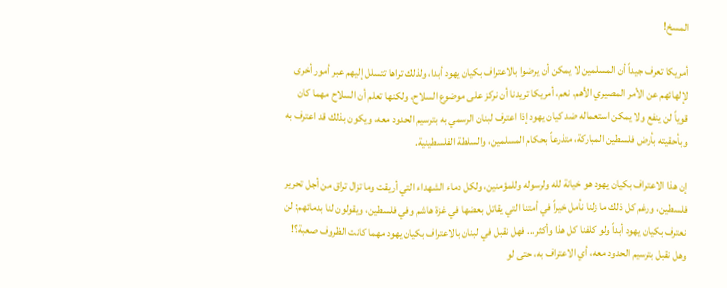المسخ!

أمريكا تعرف جيداً أن المسلمين لا يمكن أن يرضوا بالاعتراف بكيان يهود أبدا، ولذلك تراها تتسلل إليهم عبر أمور أخرى لإلهائهم عن الأمر المصيري الأهم. نعم، أمريكا تريدنا أن نركز على موضوع السلاح، ولكنها تعلم أن السلاح مهما كان قوياً لن ينفع ولا يمكن استعماله ضد كيان يهود إذا اعترف لبنان الرسمي به بترسيم الحدود معه، ويكون بذلك قد اعترف به وبأحقيته بأرض فلسطين المباركة، متذرعاً بحكام المسلمين، والسلطة الفلسطينية.

إن هذا الاعتراف بكيان يهود هو خيانة لله ولرسوله وللمؤمنين، ولكل دماء الشهداء التي أريقت وما تزال تراق من أجل تحرير فلسطين، ورغم كل ذلك ما زلنا نأمل خيراً في أمتنا التي يقاتل بعضها في غزة هاشم وفي فلسطين، ويقولون لنا بدمائهم: لن نعترف بكيان يهود أبداً ولو كلفنا كل هذا وأكثر... فهل نقبل في لبنان بالاعتراف بكيان يهود مهما كانت الظروف صعبة؟! وهل نقبل بترسيم الحدود معه، أي الاعتراف به، حتى لو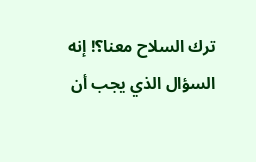ترك السلاح معنا؟! إنه السؤال الذي يجب أن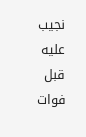نجيب عليه قبل فوات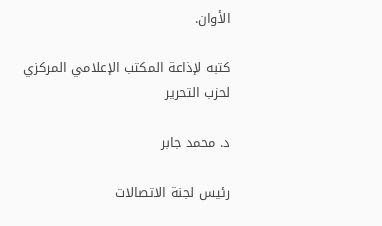الأوان.

كتبه لإذاعة المكتب الإعلامي المركزي لحزب التحرير

د. محمد جابر

رئيس لجنة الاتصالات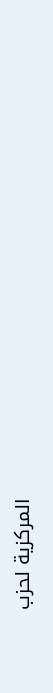المركزية لحزب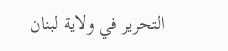التحرير في ولاية لبنان